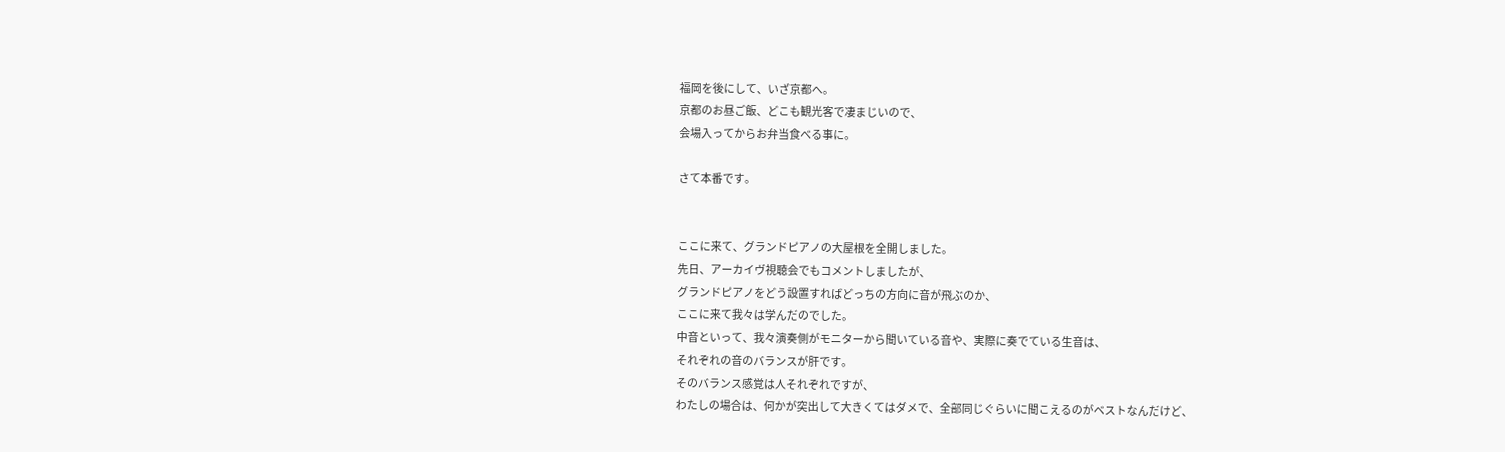福岡を後にして、いざ京都へ。
京都のお昼ご飯、どこも観光客で凄まじいので、
会場入ってからお弁当食べる事に。

さて本番です。


ここに来て、グランドピアノの大屋根を全開しました。
先日、アーカイヴ視聴会でもコメントしましたが、
グランドピアノをどう設置すればどっちの方向に音が飛ぶのか、
ここに来て我々は学んだのでした。
中音といって、我々演奏側がモニターから聞いている音や、実際に奏でている生音は、
それぞれの音のバランスが肝です。
そのバランス感覚は人それぞれですが、
わたしの場合は、何かが突出して大きくてはダメで、全部同じぐらいに聞こえるのがベストなんだけど、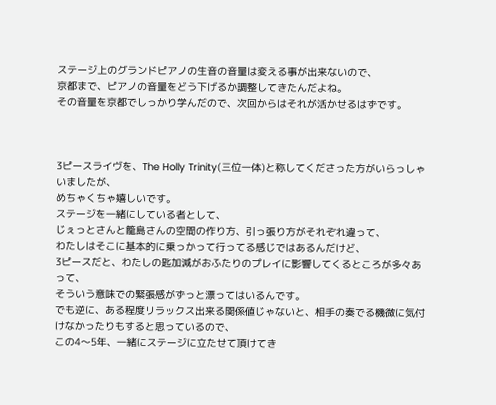ステージ上のグランドピアノの生音の音量は変える事が出来ないので、
京都まで、ピアノの音量をどう下げるか調整してきたんだよね。
その音量を京都でしっかり学んだので、次回からはそれが活かせるはずです。



3ピースライヴを、The Holly Trinity(三位一体)と称してくださった方がいらっしゃいましたが、
めちゃくちゃ嬉しいです。
ステージを一緒にしている者として、
じぇっとさんと籠島さんの空間の作り方、引っ張り方がそれぞれ違って、
わたしはそこに基本的に乗っかって行ってる感じではあるんだけど、
3ピースだと、わたしの匙加減がおふたりのプレイに影響してくるところが多々あって、
そういう意味での緊張感がずっと漂ってはいるんです。
でも逆に、ある程度リラックス出来る関係値じゃないと、相手の奏でる機微に気付けなかったりもすると思っているので、
この4〜5年、一緒にステージに立たせて頂けてき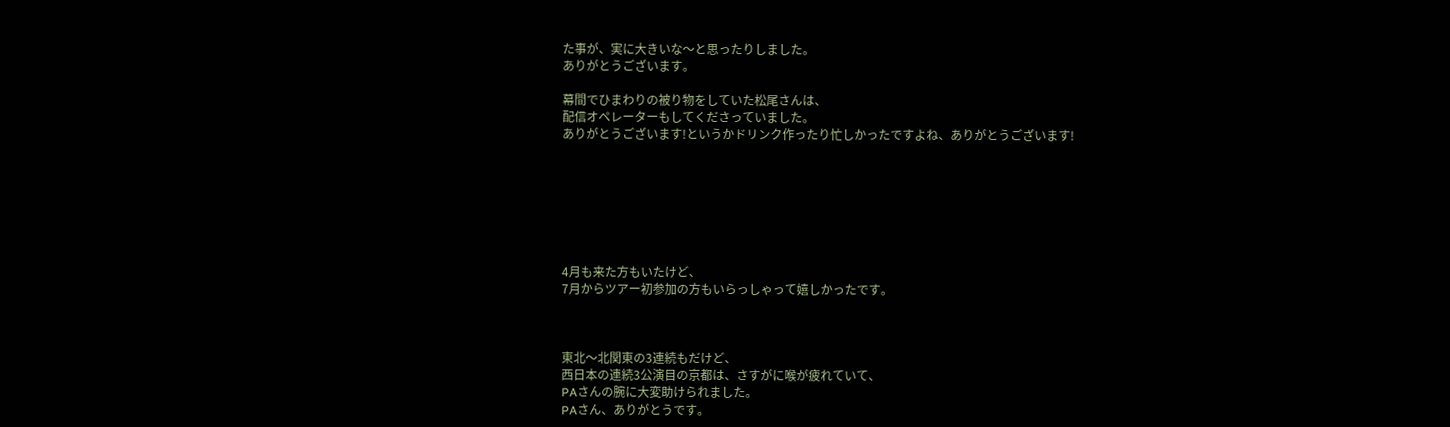た事が、実に大きいな〜と思ったりしました。
ありがとうございます。

幕間でひまわりの被り物をしていた松尾さんは、
配信オペレーターもしてくださっていました。
ありがとうございます!というかドリンク作ったり忙しかったですよね、ありがとうございます!







4月も来た方もいたけど、
7月からツアー初参加の方もいらっしゃって嬉しかったです。



東北〜北関東の3連続もだけど、
西日本の連続3公演目の京都は、さすがに喉が疲れていて、
PAさんの腕に大変助けられました。
PAさん、ありがとうです。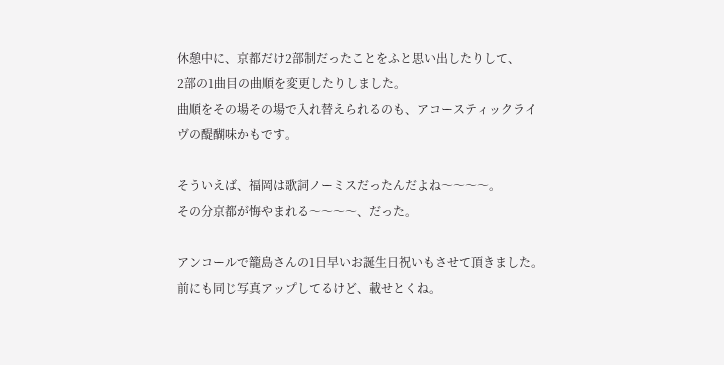休憩中に、京都だけ2部制だったことをふと思い出したりして、
2部の1曲目の曲順を変更したりしました。
曲順をその場その場で入れ替えられるのも、アコースティックライヴの醍醐味かもです。

そういえば、福岡は歌詞ノーミスだったんだよね〜〜〜〜。
その分京都が悔やまれる〜〜〜〜、だった。

アンコールで籠島さんの1日早いお誕生日祝いもさせて頂きました。
前にも同じ写真アップしてるけど、載せとくね。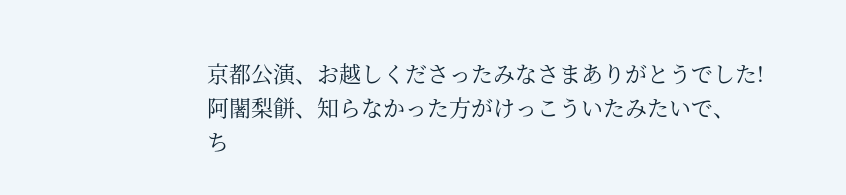京都公演、お越しくださったみなさまありがとうでした!
阿闍梨餅、知らなかった方がけっこういたみたいで、
ち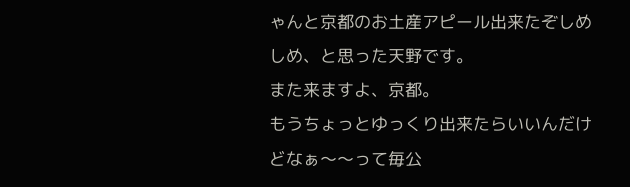ゃんと京都のお土産アピール出来たぞしめしめ、と思った天野です。
また来ますよ、京都。
もうちょっとゆっくり出来たらいいんだけどなぁ〜〜って毎公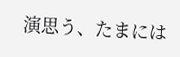演思う、たまには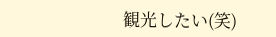観光したい(笑)